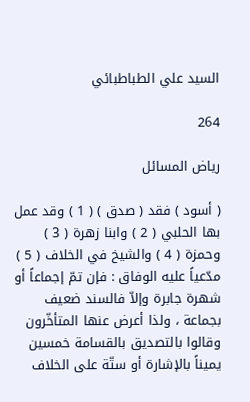السيد علي الطباطبائي

264

رياض المسائل

( أسود ) فقد ( صدق ) ( 1 ) وقد عمل بها الحلبي ( 2 ) وابنا زهرة ( 3 ) وحمزة ( 4 ) والشيخ في الخلاف ( 5 ) مدّعياً عليه الوفاق : فإن تمّ إجماعاً أو شهرة جابرة وإلاّ فالسند ضعيف بجماعة ، ولذا أعرض عنها المتأخّرون وقالوا بالتصديق بالقسامة خمسين يميناً بالإشارة أو ستّة على الخلاف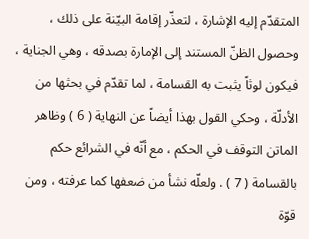المتقدّم إليه الإشارة ، لتعذّر إقامة البيّنة على ذلك ، وحصول الظنّ المستند إلى الإمارة بصدقه ، وهي الجناية ، فيكون لوثاً يثبت به القسامة ، لما تقدّم في بحثها من الأدلّة ، وحكي القول بهذا أيضاً عن النهاية ( 6 ) وظاهر الماتن التوقف في الحكم ، مع أنّه في الشرائع حكم بالقسامة ( 7 ) . ولعلّه نشأ من ضعفها كما عرفته ، ومن قوّة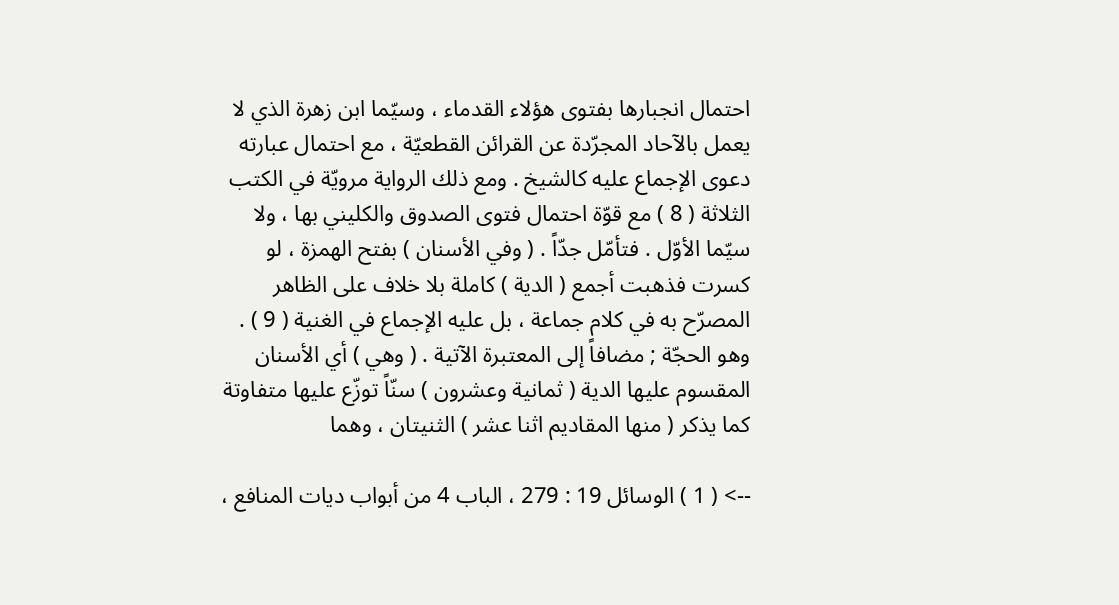احتمال انجبارها بفتوى هؤلاء القدماء ، وسيّما ابن زهرة الذي لا يعمل بالآحاد المجرّدة عن القرائن القطعيّة ، مع احتمال عبارته دعوى الإجماع عليه كالشيخ . ومع ذلك الرواية مرويّة في الكتب الثلاثة ( 8 ) مع قوّة احتمال فتوى الصدوق والكليني بها ، ولا سيّما الأوّل . فتأمّل جدّاً . ( وفي الأسنان ) بفتح الهمزة ، لو كسرت فذهبت أجمع ( الدية ) كاملة بلا خلاف على الظاهر المصرّح به في كلام جماعة ، بل عليه الإجماع في الغنية ( 9 ) . وهو الحجّة ; مضافاً إلى المعتبرة الآتية . ( وهي ) أي الأسنان المقسوم عليها الدية ( ثمانية وعشرون ) سنّاً توزّع عليها متفاوتة كما يذكر ( منها المقاديم اثنا عشر ) الثنيتان ، وهما

--> ( 1 ) الوسائل 19 : 279 ، الباب 4 من أبواب ديات المنافع ،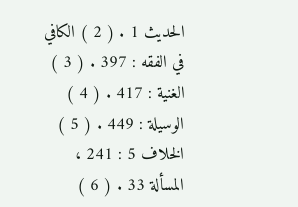الحديث 1 . ( 2 ) الكافي في الفقه : 397 . ( 3 ) الغنية : 417 . ( 4 ) الوسيلة : 449 . ( 5 ) الخلاف 5 : 241 ، المسألة 33 . ( 6 )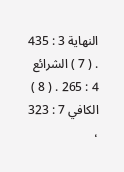النهاية 3 : 435 . ( 7 ) الشرائع 4 : 265 . ( 8 ) الكافي 7 : 323 ،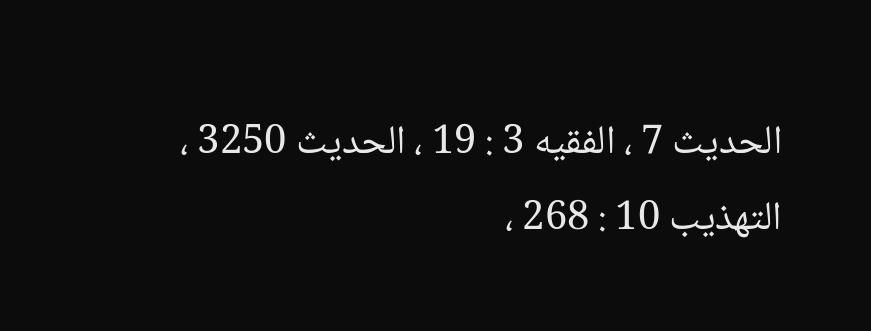الحديث 7 ، الفقيه 3 : 19 ، الحديث 3250 ، التهذيب 10 : 268 ،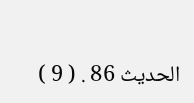الحديث 86 . ( 9 )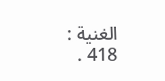الغنية : 418 .